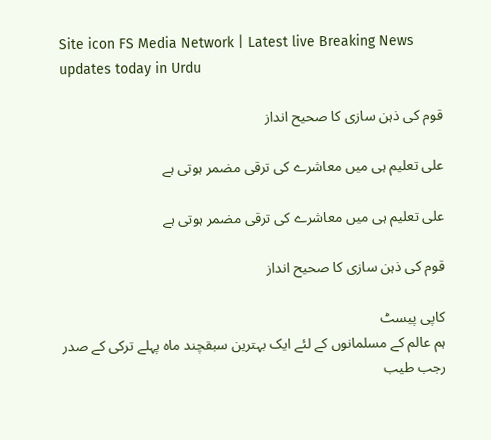Site icon FS Media Network | Latest live Breaking News updates today in Urdu

قوم کی ذہن سازی کا صحیح انداز

علی تعلیم ہی میں معاشرے کی ترقی مضمر ہوتی ہے

علی تعلیم ہی میں معاشرے کی ترقی مضمر ہوتی ہے

قوم کی ذہن سازی کا صحیح انداز

کاپی پیسٹ
ہم عالم کے مسلمانوں کے لئے ایک بہترین سبقچند ماہ پہلے ترکی کے صدر رجب طيب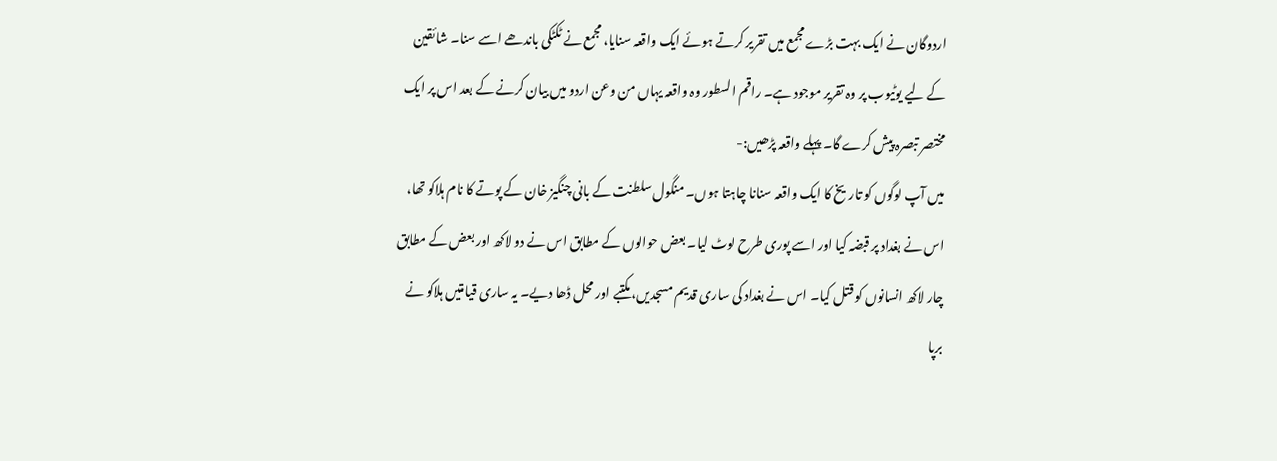اردوگان نے ايک بہت بڑے مجمع ميں تقرير کرتے ہوئے ايک واقعہ سنايا، مجمع نے ٹکٹکی باندھے اسے سنا۔ شائقين کے ليے يوٹيوب پر وہ تقرير موجود ہے۔ راقم السطور وہ واقعہ يہاں من وعن اردو ميں بيان کرنے کے بعد اس پر ايک مختصر تبصرہ پيش کرے گا۔ پہلے واقعہ پڑھيں:-
ميں آپ لوگوں کو تاريخ کا ايک واقعہ سنانا چاہتا ہوں۔ منگول سلطنت کے بانی چنگيز خان کے پوتے کا نام ہلاکو تھا، اس نے بغداد پر قبضہ کيا اور اسے پوری طرح لوٹ ليا۔ بعض حوالوں کے مطابق اس نے دو لاکھ اور بعض کے مطابق چار لاکھ انسانوں کو قتل کيا۔ اس نے بغداد کی ساری قديم مسجديں، مکتبے اور محل ڈھا ديے۔ يہ ساری قيامتيں ہلاکو نے برپا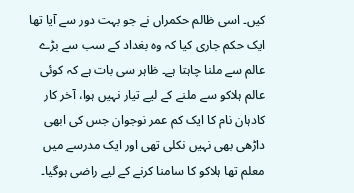کيں۔ اسی ظالم حکمراں نے جو بہت دور سے آيا تھا ايک حکم جاری کيا کہ وہ بغداد کے سب سے بڑے عالم سے ملنا چاہتا ہے۔ ظاہر سی بات ہے کہ کوئی عالم ہلاکو سے ملنے کے ليے تيار نہيں ہوا، آخر کار کادہان نام کا ايک کم عمر نوجوان جس کی ابھی داڑھی بھی نہيں نکلی تھی اور ايک مدرسے ميں معلم تھا ہلاکو کا سامنا کرنے کے ليے راضی ہوگيا۔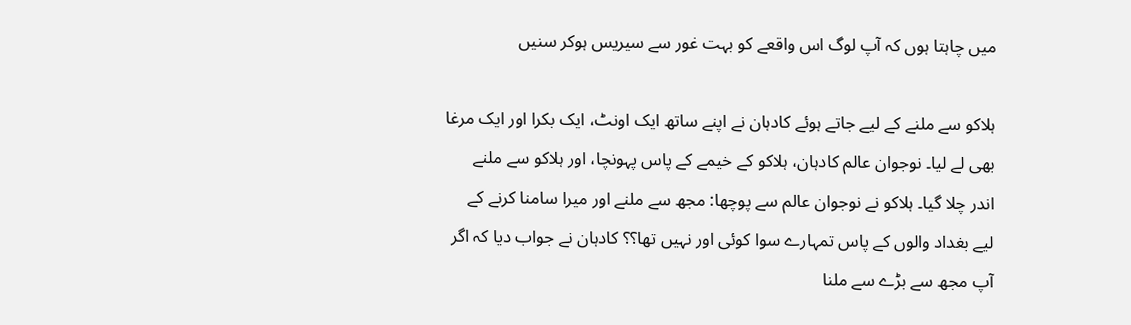ميں چاہتا ہوں کہ آپ لوگ اس واقعے کو بہت غور سے سيريس ہوکر سنیں

ہلاکو سے ملنے کے ليے جاتے ہوئے کادہان نے اپنے ساتھ ايک اونٹ، ايک بکرا اور ايک مرغا بھی لے ليا۔ نوجوان عالم کادہان، ہلاکو کے خيمے کے پاس پہونچا، اور ہلاکو سے ملنے اندر چلا گيا۔ ہلاکو نے نوجوان عالم سے پوچھا: مجھ سے ملنے اور ميرا سامنا کرنے کے ليے بغداد والوں کے پاس تمہارے سوا کوئی اور نہيں تھا؟؟ کادہان نے جواب ديا کہ اگر آپ مجھ سے بڑے سے ملنا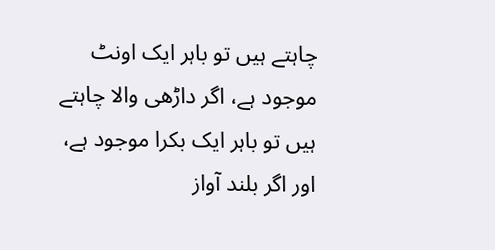چاہتے ہيں تو باہر ايک اونٹ موجود ہے، اگر داڑھی والا چاہتے ہيں تو باہر ايک بکرا موجود ہے، اور اگر بلند آواز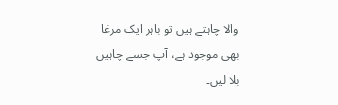والا چاہتے ہيں تو باہر ايک مرغا بھی موجود ہے، آپ جسے چاہيں بلا ليں۔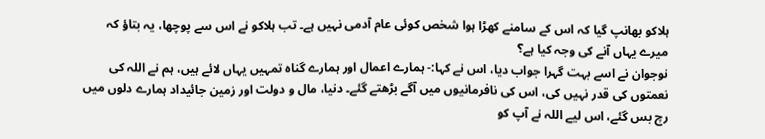ہلاکو بھانپ گيا کہ اس کے سامنے کھڑا ہوا شخص کوئی عام آدمی نہيں ہے۔ تب ہلاکو نے اس سے پوچھا، يہ بتاؤ کہ ميرے يہاں آنے کی وجہ کيا ہے؟
نوجوان نے اسے بہت گہرا جواب ديا، اس نے کہا:- ہمارے اعمال اور ہمارے گناہ تمہيں يہاں لائے ہيں، ہم نے اللہ کی نعمتوں کی قدر نہيں کی، اس کی نافرمانيوں ميں آگے بڑھتے گئے۔ دنيا، مال و دولت اور زمين جائيداد ہمارے دلوں ميں رچ بس گئے، اس ليے اللہ نے آپ کو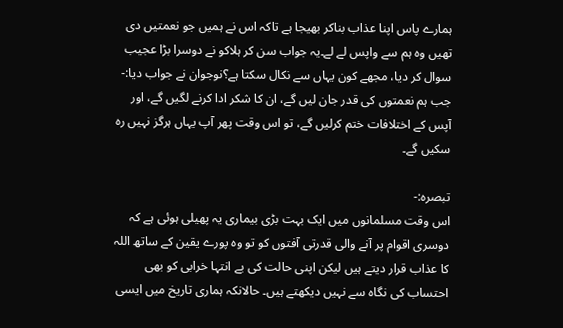ہمارے پاس اپنا عذاب بناکر بھيجا ہے تاکہ اس نے ہميں جو نعمتيں دی تھيں وہ ہم سے واپس لے لے۔يہ جواب سن کر ہلاکو نے دوسرا بڑا عجيب سوال کر ديا، مجھے کون يہاں سے نکال سکتا ہے؟نوجوان نے جواب ديا:- جب ہم نعمتوں کی قدر جان ليں گے، ان کا شکر ادا کرنے لگيں گے، اور آپس کے اختلافات ختم کرليں گے، تو اس وقت پھر آپ يہاں ہرگز نہيں رہ سکيں گے۔

تبصرہ:-
اس وقت مسلمانوں ميں ايک بہت بڑی بيماری يہ پھيلی ہوئی ہے کہ دوسری اقوام پر آنے والی قدرتی آفتوں کو تو وہ پورے يقين کے ساتھ اللہ کا عذاب قرار ديتے ہيں ليکن اپنی حالت کی بے انتہا خرابی کو بھی احتساب کی نگاہ سے نہيں ديکھتے ہيں۔ حالانکہ ہماری تاريخ ميں ايسی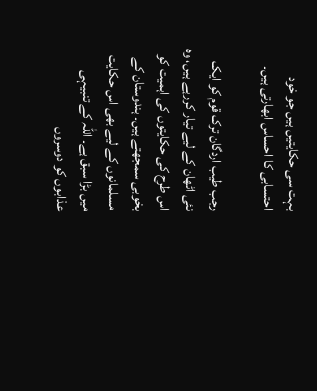بہت سی حکايتيں ہيں جو خود احتسابی کا احساس ابھارتی ہيں۔

رجب طيب اردگان ترک قوم کو ايک نئی اٹھان کے ليے تيار کررہے ہيں، وہ اس طرح کی حکايتوں کی اہميت کو بخوبی سمجھتے ہيں۔ ہندوستان کے مسلمانوں کے ليے بھی اس حکايت ميں بڑا سبق ہے۔ اللہ کے تنبيہی عذابوں کو دوسروں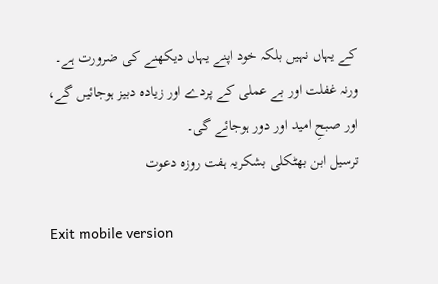کے يہاں نہيں بلکہ خود اپنے يہاں ديکھنے کی ضرورت ہے۔ ورنہ غفلت اور بے عملی کے پردے اور زيادہ دبيز ہوجائيں گے، اور صبحِ اميد اور دور ہوجائے گی۔
ترسیل ابن بھٹکلی بشکریہ ہفت روزہ دعوت

Exit mobile version